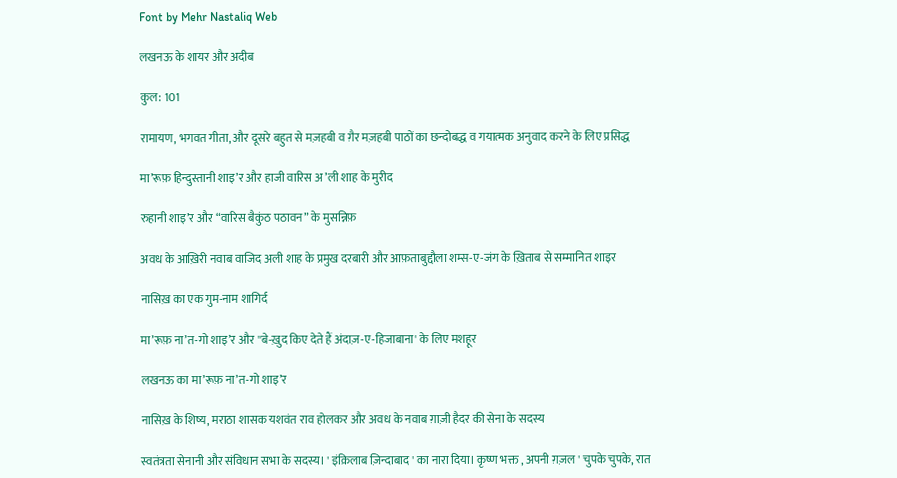Font by Mehr Nastaliq Web

लखनऊ के शायर और अदीब

कुल: 101

रामायण, भगवत गीता, और दूसरे बहुत से मज़हबी व ग़ैर मज़हबी पाठों का छन्दोबद्ध व गयात्मक अनुवाद करने के लिए प्रसिद्ध

मा’रूफ़ हिन्दुस्तानी शाइ’र और हाजी वारिस अ’ली शाह के मुरीद

रुहानी शाइ’र और “वारिस बैकुंठ पठावन” के मुसन्निफ़

अवध के आख़िरी नवाब वाजिद अली शाह के प्रमुख दरबारी और आफ़ताबुद्दौला शम्स-ए-जंग के ख़िताब से सम्मानित शाइर

नासिख़ का एक गुम-नाम शागिर्द

मा’रूफ़ ना’त-गो शाइ’र और ''बे-ख़ुद किए देते हैं अंदाज़-ए-हिजाबाना' के लिए मशहूर

लखनऊ का मा’रूफ़ ना’त-गो शाइ’र

नासिख़ के शिष्य, मराठा शासक यशवंत राव होलकर और अवध के नवाब ग़ाज़ी हैदर की सेना के सदस्य

स्वतंत्रता सेनानी और संविधान सभा के सदस्य। ' इंक़िलाब ज़िन्दाबाद ' का नारा दिया। कृष्ण भक्त , अपनी ग़ज़ल ' चुपके चुपके, रात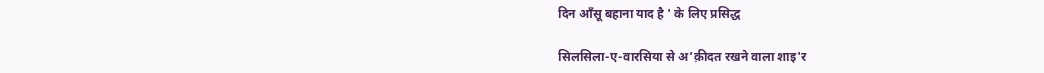दिन आँसू बहाना याद है ' के लिए प्रसिद्ध

सिलसिला-ए-वारसिया से अ’क़ीदत रखने वाला शाइ'र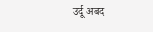उर्दू अबद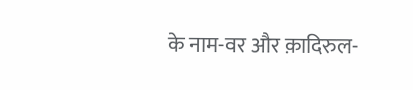के नाम-वर और क़ादिरुल-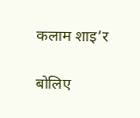कलाम शाइ’र

बोलिए